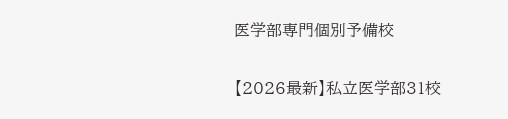医学部専門個別予備校

【2026最新】私立医学部31校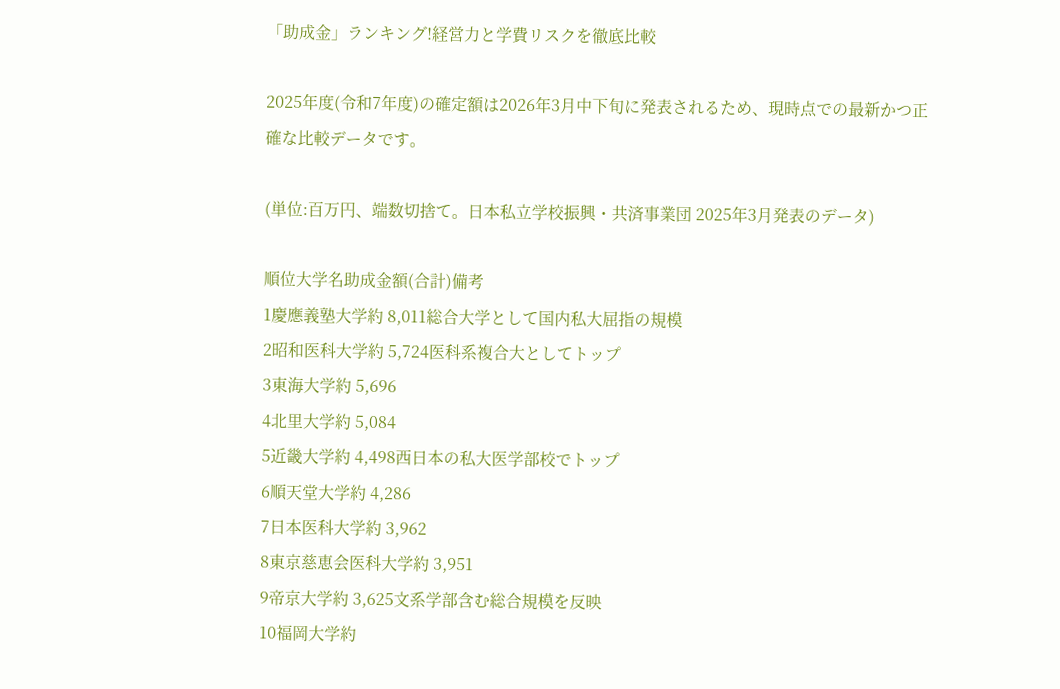「助成金」ランキング!経営力と学費リスクを徹底比較

2025年度(令和7年度)の確定額は2026年3月中下旬に発表されるため、現時点での最新かつ正確な比較データです。

(単位:百万円、端数切捨て。日本私立学校振興・共済事業団 2025年3月発表のデータ)

順位大学名助成金額(合計)備考
1慶應義塾大学約 8,011総合大学として国内私大屈指の規模
2昭和医科大学約 5,724医科系複合大としてトップ
3東海大学約 5,696
4北里大学約 5,084
5近畿大学約 4,498西日本の私大医学部校でトップ
6順天堂大学約 4,286
7日本医科大学約 3,962
8東京慈恵会医科大学約 3,951
9帝京大学約 3,625文系学部含む総合規模を反映
10福岡大学約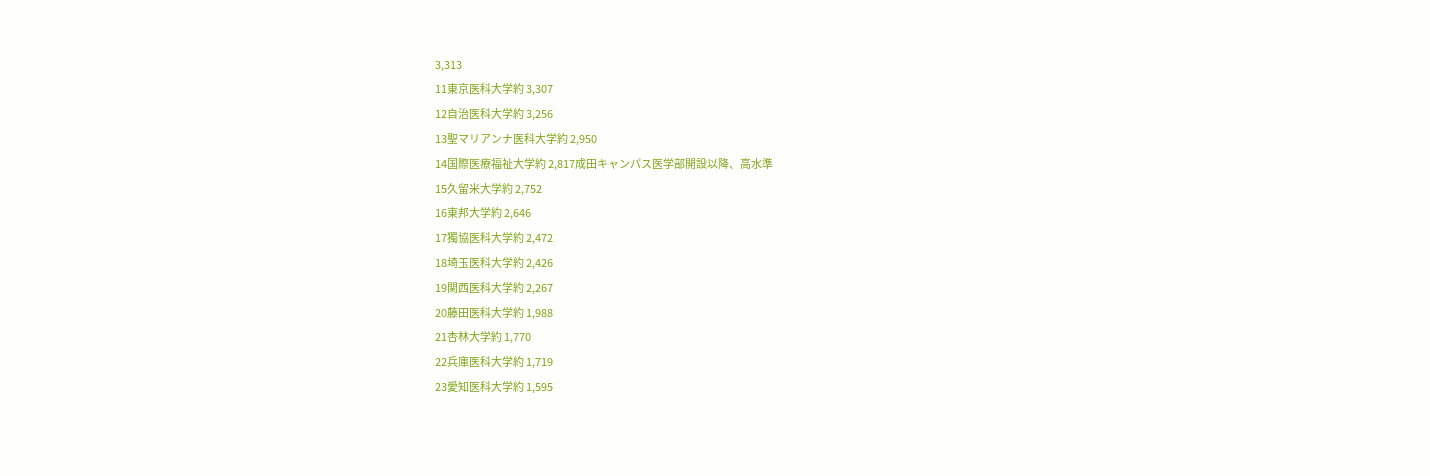3,313
11東京医科大学約 3,307
12自治医科大学約 3,256
13聖マリアンナ医科大学約 2,950
14国際医療福祉大学約 2,817成田キャンパス医学部開設以降、高水準
15久留米大学約 2,752
16東邦大学約 2,646
17獨協医科大学約 2,472
18埼玉医科大学約 2,426
19関西医科大学約 2,267
20藤田医科大学約 1,988
21杏林大学約 1,770
22兵庫医科大学約 1,719
23愛知医科大学約 1,595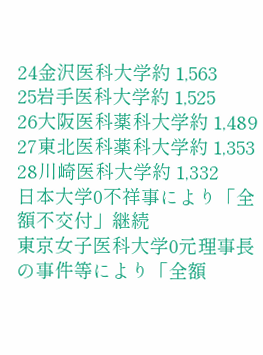24金沢医科大学約 1,563
25岩手医科大学約 1,525
26大阪医科薬科大学約 1,489
27東北医科薬科大学約 1,353
28川崎医科大学約 1,332
日本大学0不祥事により「全額不交付」継続
東京女子医科大学0元理事長の事件等により「全額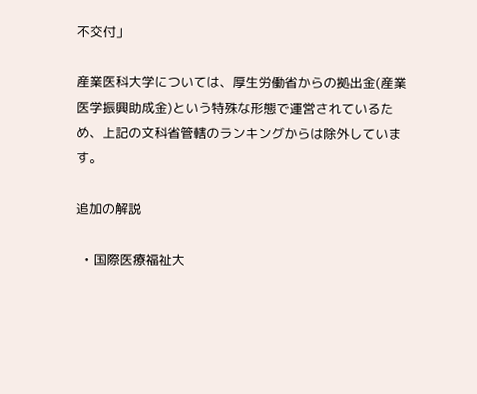不交付」

産業医科大学については、厚生労働省からの拠出金(産業医学振興助成金)という特殊な形態で運営されているため、上記の文科省管轄のランキングからは除外しています。

追加の解説

  • 国際医療福祉大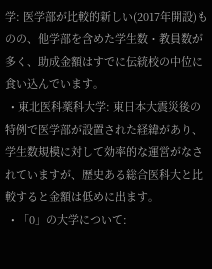学: 医学部が比較的新しい(2017年開設)ものの、他学部を含めた学生数・教員数が多く、助成金額はすでに伝統校の中位に食い込んでいます。
  • 東北医科薬科大学: 東日本大震災後の特例で医学部が設置された経緯があり、学生数規模に対して効率的な運営がなされていますが、歴史ある総合医科大と比較すると金額は低めに出ます。
  • 「0」の大学について: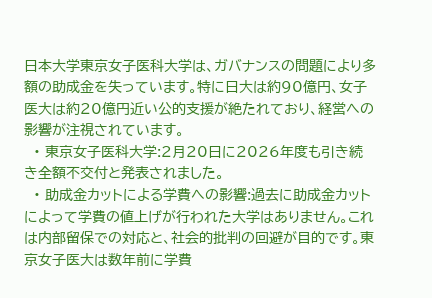日本大学東京女子医科大学は、ガバナンスの問題により多額の助成金を失っています。特に日大は約90億円、女子医大は約20億円近い公的支援が絶たれており、経営への影響が注視されています。
  • 東京女子医科大学:2月20日に2026年度も引き続き全額不交付と発表されました。
  • 助成金カットによる学費への影響:過去に助成金カットによって学費の値上げが行われた大学はありません。これは内部留保での対応と、社会的批判の回避が目的です。東京女子医大は数年前に学費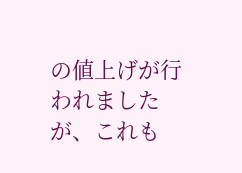の値上げが行われましたが、これも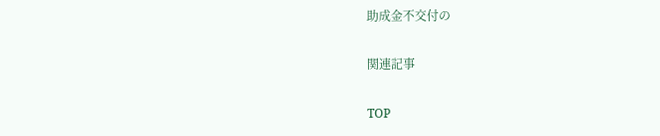助成金不交付の

関連記事

TOP